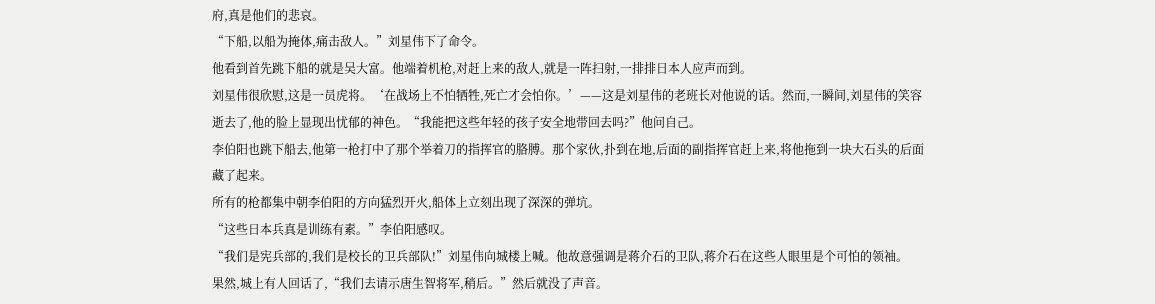府,真是他们的悲哀。
“下船,以船为掩体,痛击敌人。”刘星伟下了命令。
他看到首先跳下船的就是吴大富。他端着机枪,对赶上来的敌人,就是一阵扫射,一排排日本人应声而到。
刘星伟很欣慰,这是一员虎将。‘在战场上不怕牺牲,死亡才会怕你。’——这是刘星伟的老班长对他说的话。然而,一瞬间,刘星伟的笑容逝去了,他的脸上显现出忧郁的神色。“我能把这些年轻的孩子安全地带回去吗?”他问自己。
李伯阳也跳下船去,他第一枪打中了那个举着刀的指挥官的胳膊。那个家伙,扑到在地,后面的副指挥官赶上来,将他拖到一块大石头的后面藏了起来。
所有的枪都集中朝李伯阳的方向猛烈开火,船体上立刻出现了深深的弹坑。
“这些日本兵真是训练有素。”李伯阳感叹。
“我们是宪兵部的,我们是校长的卫兵部队!”刘星伟向城楼上喊。他故意强调是蒋介石的卫队,蒋介石在这些人眼里是个可怕的领袖。
果然,城上有人回话了,“我们去请示唐生智将军,稍后。”然后就没了声音。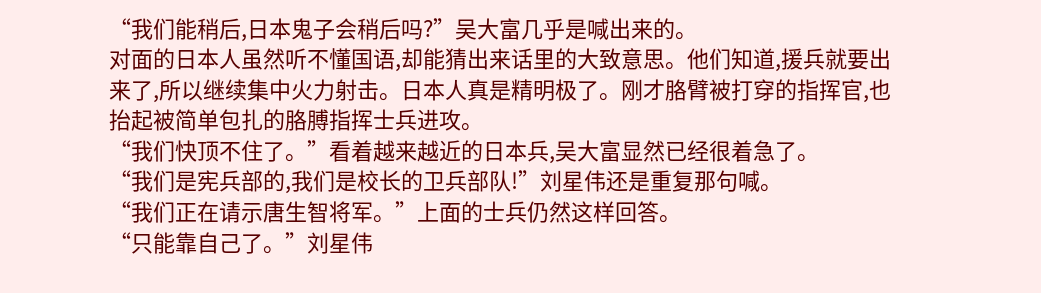“我们能稍后,日本鬼子会稍后吗?”吴大富几乎是喊出来的。
对面的日本人虽然听不懂国语,却能猜出来话里的大致意思。他们知道,援兵就要出来了,所以继续集中火力射击。日本人真是精明极了。刚才胳臂被打穿的指挥官,也抬起被简单包扎的胳膊指挥士兵进攻。
“我们快顶不住了。”看着越来越近的日本兵,吴大富显然已经很着急了。
“我们是宪兵部的,我们是校长的卫兵部队!”刘星伟还是重复那句喊。
“我们正在请示唐生智将军。”上面的士兵仍然这样回答。
“只能靠自己了。”刘星伟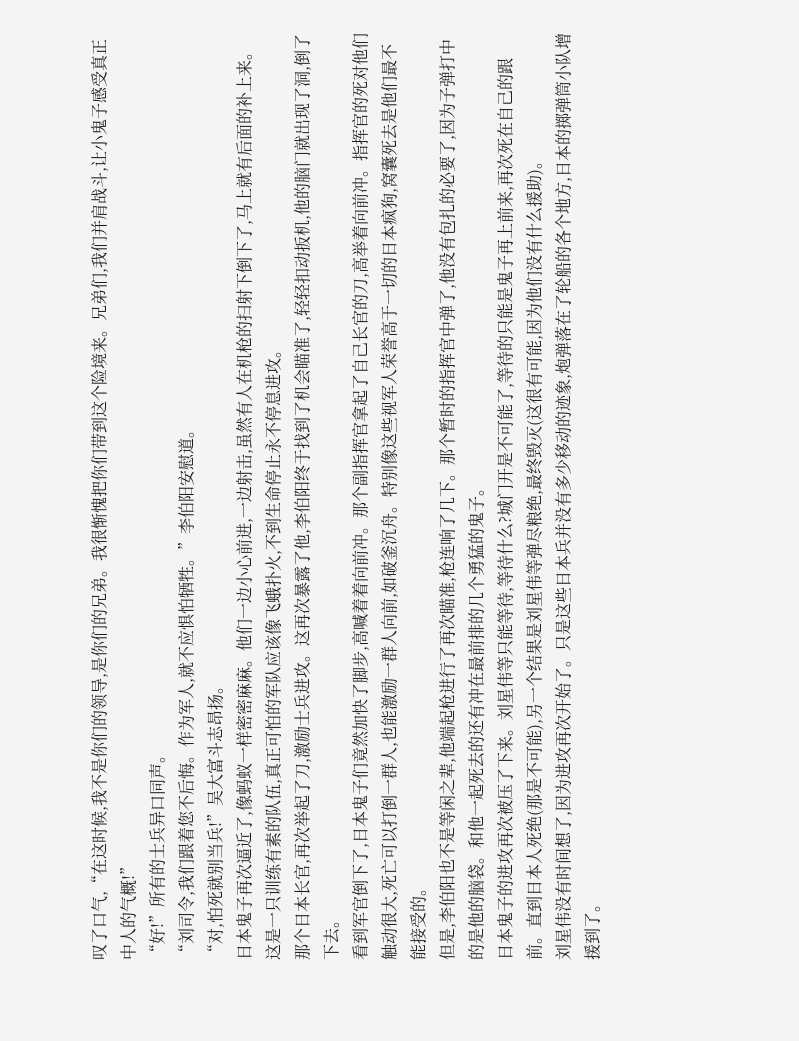叹了口气,“在这时候,我不是你们的领导,是你们的兄弟。我很惭愧把你们带到这个险境来。兄弟们,我们并肩战斗,让小鬼子感受真正中人的气概!”
“好!”所有的士兵异口同声。
“刘司令,我们跟着您不后悔。作为军人,就不应惧怕牺牲。”李伯阳安慰道。
“对,怕死就别当兵!”吴大富斗志昂扬。
日本鬼子再次逼近了,像蚂蚁一样密密麻麻。他们一边小心前进,一边射击,虽然有人在机枪的扫射下倒下了,马上就有后面的补上来。这是一只训练有素的队伍,真正可怕的军队应该像飞蛾扑火,不到生命停止永不停息进攻。
那个日本长官,再次举起了刀,激励士兵进攻。这再次暴露了他,李伯阳终于找到了机会瞄准了,轻轻扣动扳机,他的脑门就出现了洞,倒了下去。
看到军官倒下了,日本鬼子们竟然加快了脚步,高喊着着向前冲。那个副指挥官拿起了自己长官的刀,高举着向前冲。指挥官的死对他们触动很大,死亡可以打倒一群人,也能激励一群人向前,如破釜沉舟。特别像这些视军人荣誉高于一切的日本疯狗,窝囊死去是他们最不能接受的。
但是,李伯阳也不是等闲之辈,他端起枪进行了再次瞄准,枪连响了几下。那个暂时的指挥官中弹了,他没有包扎的必要了,因为子弹打中的是他的脑袋。和他一起死去的还有冲在最前排的几个勇猛的鬼子。
日本鬼子的进攻再次被压了下来。刘星伟等只能等待,等待什么?城门开是不可能了,等待的只能是鬼子再上前来,再次死在自己的跟前。直到日本人死绝(那是不可能),另一个结果是刘星伟等弹尽粮绝,最终毁灭(这很有可能,因为他们没有什么援助)。
刘星伟没有时间想了,因为进攻再次开始了。只是这些日本兵并没有多少移动的迹象,炮弹落在了轮船的各个地方,日本的掷弹筒小队增援到了。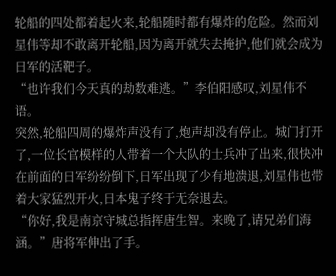轮船的四处都着起火来,轮船随时都有爆炸的危险。然而刘星伟等却不敢离开轮船,因为离开就失去掩护,他们就会成为日军的活靶子。
“也许我们今天真的劫数难逃。”李伯阳感叹,刘星伟不语。
突然,轮船四周的爆炸声没有了,炮声却没有停止。城门打开了,一位长官模样的人带着一个大队的士兵冲了出来,很快冲在前面的日军纷纷倒下,日军出现了少有地溃退,刘星伟也带着大家猛烈开火,日本鬼子终于无奈退去。
“你好,我是南京守城总指挥唐生智。来晚了,请兄弟们海涵。”唐将军伸出了手。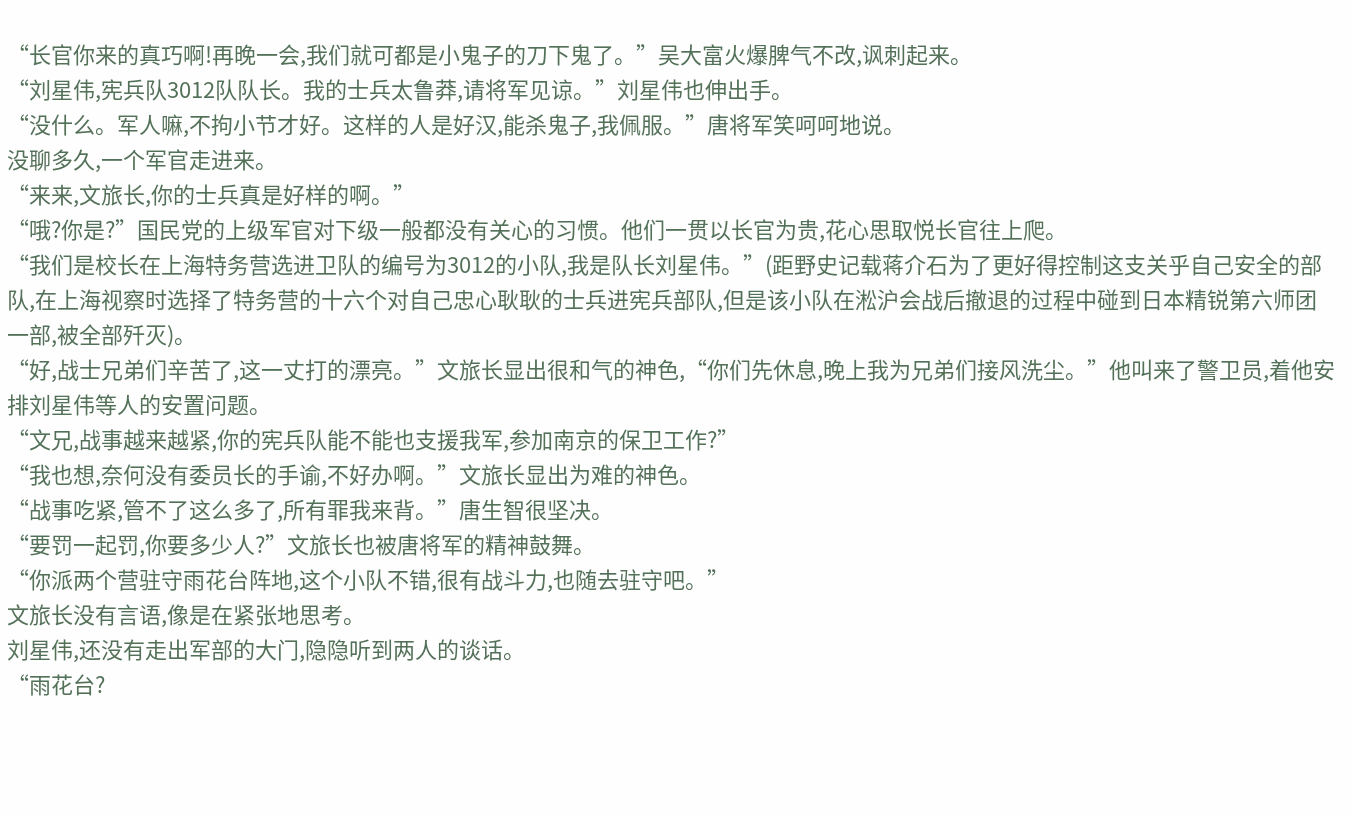“长官你来的真巧啊!再晚一会,我们就可都是小鬼子的刀下鬼了。”吴大富火爆脾气不改,讽刺起来。
“刘星伟,宪兵队3012队队长。我的士兵太鲁莽,请将军见谅。”刘星伟也伸出手。
“没什么。军人嘛,不拘小节才好。这样的人是好汉,能杀鬼子,我佩服。”唐将军笑呵呵地说。
没聊多久,一个军官走进来。
“来来,文旅长,你的士兵真是好样的啊。”
“哦?你是?”国民党的上级军官对下级一般都没有关心的习惯。他们一贯以长官为贵,花心思取悦长官往上爬。
“我们是校长在上海特务营选进卫队的编号为3012的小队,我是队长刘星伟。”(距野史记载蒋介石为了更好得控制这支关乎自己安全的部队,在上海视察时选择了特务营的十六个对自己忠心耿耿的士兵进宪兵部队,但是该小队在淞沪会战后撤退的过程中碰到日本精锐第六师团一部,被全部歼灭)。
“好,战士兄弟们辛苦了,这一丈打的漂亮。”文旅长显出很和气的神色,“你们先休息,晚上我为兄弟们接风洗尘。”他叫来了警卫员,着他安排刘星伟等人的安置问题。
“文兄,战事越来越紧,你的宪兵队能不能也支援我军,参加南京的保卫工作?”
“我也想,奈何没有委员长的手谕,不好办啊。”文旅长显出为难的神色。
“战事吃紧,管不了这么多了,所有罪我来背。”唐生智很坚决。
“要罚一起罚,你要多少人?”文旅长也被唐将军的精神鼓舞。
“你派两个营驻守雨花台阵地,这个小队不错,很有战斗力,也随去驻守吧。”
文旅长没有言语,像是在紧张地思考。
刘星伟,还没有走出军部的大门,隐隐听到两人的谈话。
“雨花台?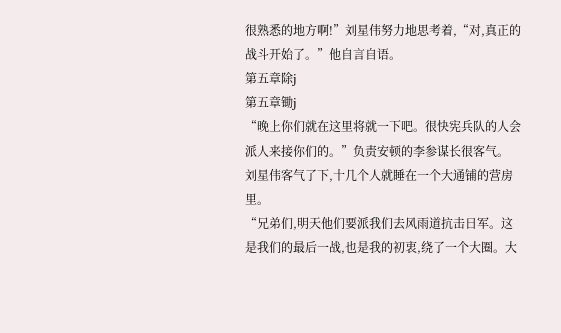很熟悉的地方啊!”刘星伟努力地思考着,“对,真正的战斗开始了。”他自言自语。
第五章除j
第五章锄j
“晚上你们就在这里将就一下吧。很快宪兵队的人会派人来接你们的。”负责安顿的李参谋长很客气。
刘星伟客气了下,十几个人就睡在一个大通铺的营房里。
“兄弟们,明天他们要派我们去风雨道抗击日军。这是我们的最后一战,也是我的初衷,绕了一个大圈。大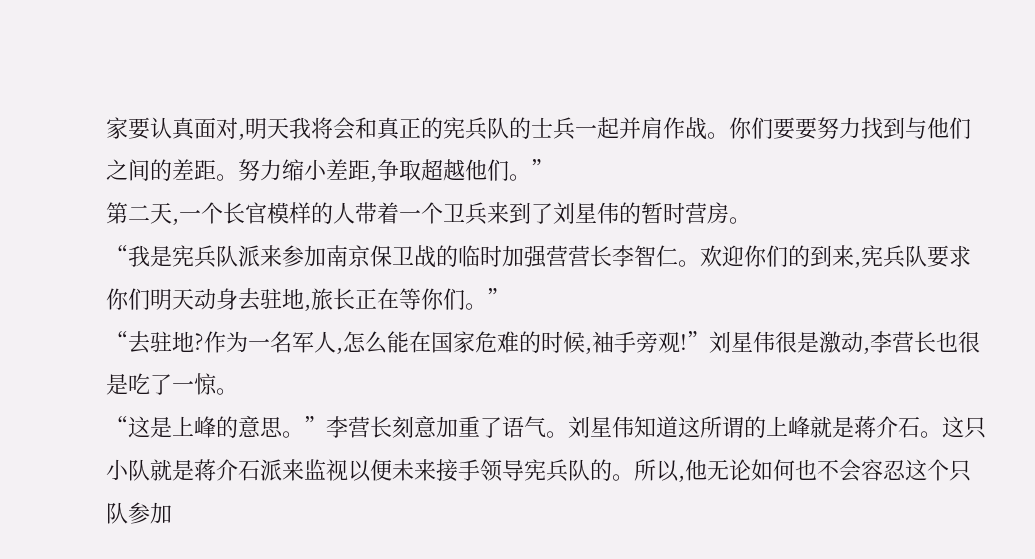家要认真面对,明天我将会和真正的宪兵队的士兵一起并肩作战。你们要要努力找到与他们之间的差距。努力缩小差距,争取超越他们。”
第二天,一个长官模样的人带着一个卫兵来到了刘星伟的暂时营房。
“我是宪兵队派来参加南京保卫战的临时加强营营长李智仁。欢迎你们的到来,宪兵队要求你们明天动身去驻地,旅长正在等你们。”
“去驻地?作为一名军人,怎么能在国家危难的时候,袖手旁观!”刘星伟很是激动,李营长也很是吃了一惊。
“这是上峰的意思。”李营长刻意加重了语气。刘星伟知道这所谓的上峰就是蒋介石。这只小队就是蒋介石派来监视以便未来接手领导宪兵队的。所以,他无论如何也不会容忍这个只队参加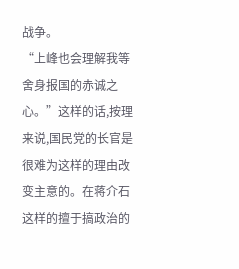战争。
“上峰也会理解我等舍身报国的赤诚之心。”这样的话,按理来说,国民党的长官是很难为这样的理由改变主意的。在蒋介石这样的擅于搞政治的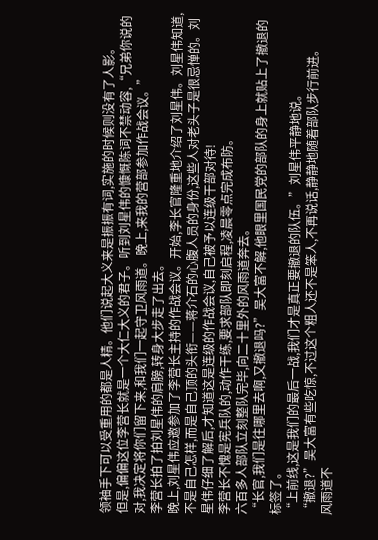领袖手下可以受重用的都是人精。他们说起大义来是振振有词,实施的时候则没有了人影。
但是,偏偏这位李营长就是一个大仁大义的君子。听到刘星伟的慷慨陈词不禁动容,“兄弟你说的对,我决定将你们留下来,和我们一起守卫风雨道。晚上,来我的营部参加作战会议。”
李营长拍了拍刘星伟的肩膀,转身大步走了出去。
晚上,刘星伟应邀参加了李营长主持的作战会议。开始,李长官隆重地介绍了刘星伟。刘星伟知道,不是自己怎样,而是自己顶的头衔——蒋介石的心腹人员的身份,这些人对老头子是很忌惮的。刘星伟仔细了解后,才知道这是连级的作战会议,自己被予以连级干部对待!
李营长不愧是宪兵队的,动作干练,要求部队即刻启程,凌晨零点完成布防。
六百多人部队立刻整队完毕,向二十里外的风雨道奔去。
“长官,我们是往哪里去啊,又撤退吗?”吴大富不解,他眼里国民党的部队的身上就贴上了撤退的标签了。
“上前线,这是我们的最后一战,我们才是真正要撤退的队伍。”刘星伟平静地说。
“撤退?”吴大富有些吃惊,不过这个粗人还不是笨人,不再说话,静静地随着部队步行前进。
风雨道不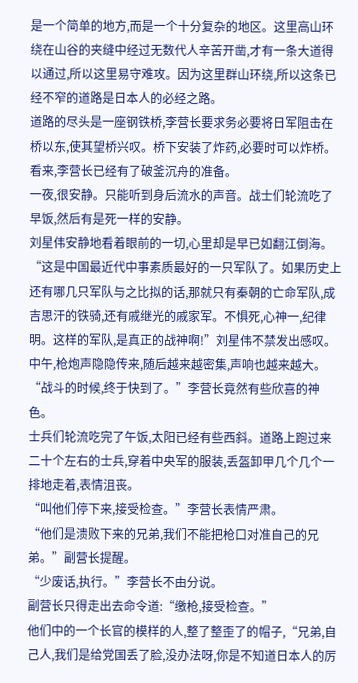是一个简单的地方,而是一个十分复杂的地区。这里高山环绕在山谷的夹缝中经过无数代人辛苦开凿,才有一条大道得以通过,所以这里易守难攻。因为这里群山环绕,所以这条已经不窄的道路是日本人的必经之路。
道路的尽头是一座钢铁桥,李营长要求务必要将日军阻击在桥以东,使其望桥兴叹。桥下安装了炸药,必要时可以炸桥。看来,李营长已经有了破釜沉舟的准备。
一夜,很安静。只能听到身后流水的声音。战士们轮流吃了早饭,然后有是死一样的安静。
刘星伟安静地看着眼前的一切,心里却是早已如翻江倒海。
“这是中国最近代中事素质最好的一只军队了。如果历史上还有哪几只军队与之比拟的话,那就只有秦朝的亡命军队,成吉思汗的铁骑,还有戚继光的戚家军。不惧死,心神一,纪律明。这样的军队,是真正的战神啊!”刘星伟不禁发出感叹。
中午,枪炮声隐隐传来,随后越来越密集,声响也越来越大。
“战斗的时候,终于快到了。”李营长竟然有些欣喜的神色。
士兵们轮流吃完了午饭,太阳已经有些西斜。道路上跑过来二十个左右的士兵,穿着中央军的服装,丢盔卸甲几个几个一排地走着,表情沮丧。
“叫他们停下来,接受检查。”李营长表情严肃。
“他们是溃败下来的兄弟,我们不能把枪口对准自己的兄弟。”副营长提醒。
“少废话,执行。”李营长不由分说。
副营长只得走出去命令道:“缴枪,接受检查。”
他们中的一个长官的模样的人,整了整歪了的帽子,“兄弟,自己人,我们是给党国丢了脸,没办法呀,你是不知道日本人的厉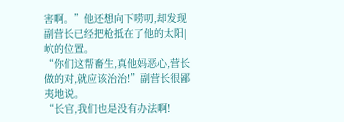害啊。”他还想向下唠叨,却发现副营长已经把枪抵在了他的太阳|岤的位置。
“你们这帮畜生,真他妈恶心,营长做的对,就应该治治!”副营长很鄙夷地说。
“长官,我们也是没有办法啊!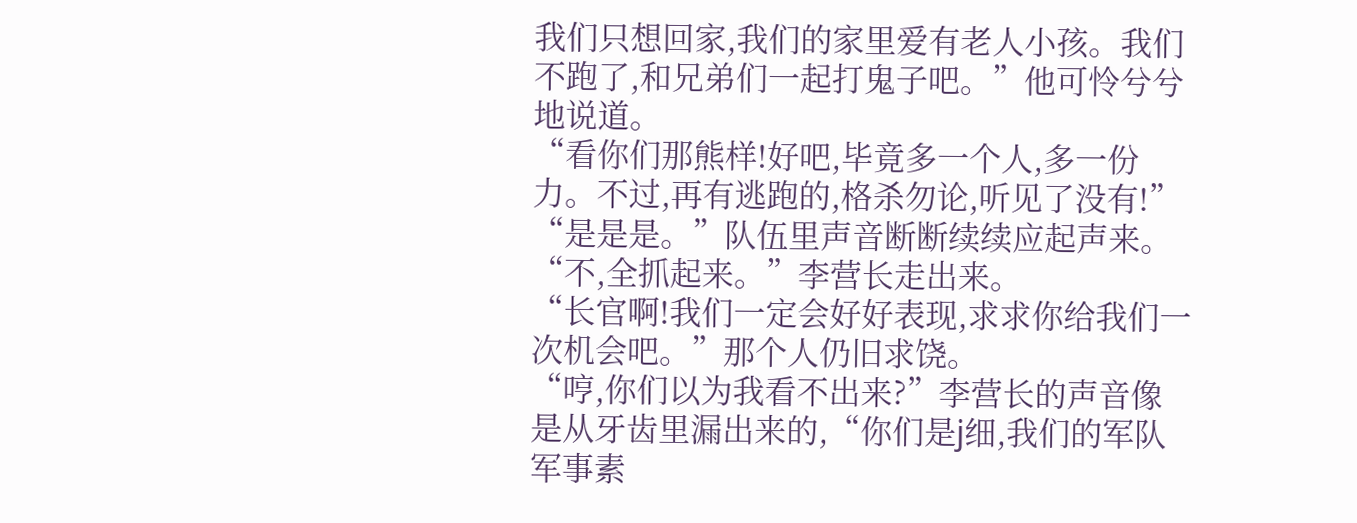我们只想回家,我们的家里爱有老人小孩。我们不跑了,和兄弟们一起打鬼子吧。”他可怜兮兮地说道。
“看你们那熊样!好吧,毕竟多一个人,多一份力。不过,再有逃跑的,格杀勿论,听见了没有!”
“是是是。”队伍里声音断断续续应起声来。
“不,全抓起来。”李营长走出来。
“长官啊!我们一定会好好表现,求求你给我们一次机会吧。”那个人仍旧求饶。
“哼,你们以为我看不出来?”李营长的声音像是从牙齿里漏出来的,“你们是j细,我们的军队军事素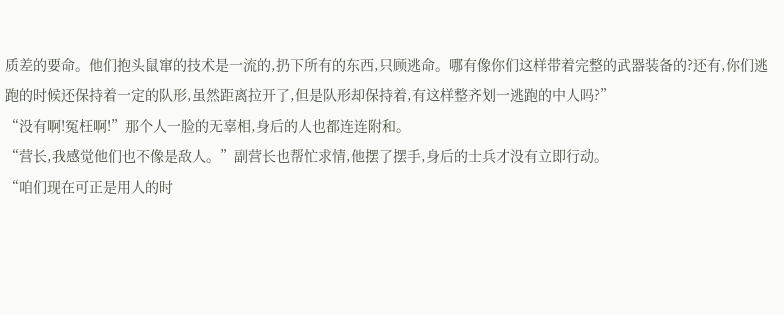质差的要命。他们抱头鼠窜的技术是一流的,扔下所有的东西,只顾逃命。哪有像你们这样带着完整的武器装备的?还有,你们逃跑的时候还保持着一定的队形,虽然距离拉开了,但是队形却保持着,有这样整齐划一逃跑的中人吗?”
“没有啊!冤枉啊!”那个人一脸的无辜相,身后的人也都连连附和。
“营长,我感觉他们也不像是敌人。”副营长也帮忙求情,他摆了摆手,身后的士兵才没有立即行动。
“咱们现在可正是用人的时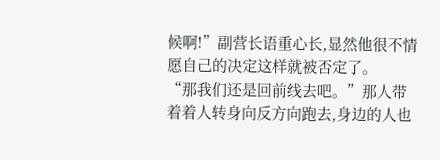候啊!”副营长语重心长,显然他很不情愿自己的决定这样就被否定了。
“那我们还是回前线去吧。”那人带着着人转身向反方向跑去,身边的人也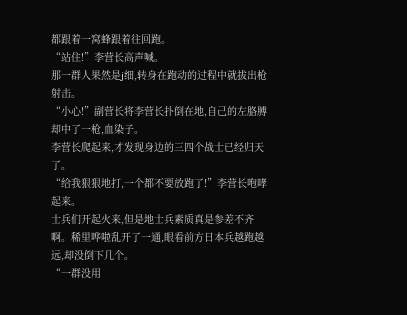都跟着一窝蜂跟着往回跑。
“站住!”李营长高声喊。
那一群人果然是j细,转身在跑动的过程中就拔出枪射击。
“小心!”副营长将李营长扑倒在地,自己的左胳膊却中了一枪,血染子。
李营长爬起来,才发现身边的三四个战士已经归天了。
“给我狠狠地打,一个都不要放跑了!”李营长咆哮起来。
士兵们开起火来,但是地士兵素质真是参差不齐啊。稀里哗啦乱开了一通,眼看前方日本兵越跑越远,却没倒下几个。
“一群没用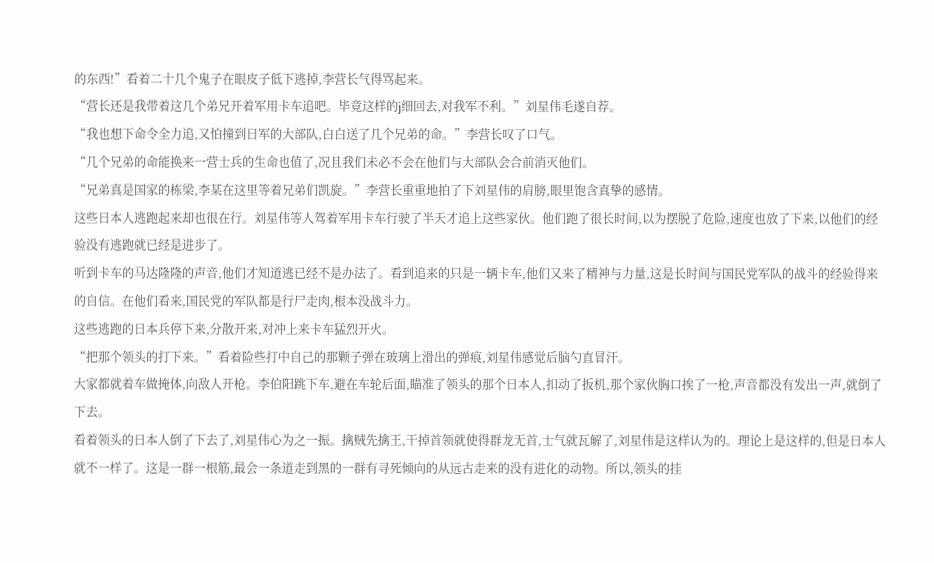的东西!”看着二十几个鬼子在眼皮子低下逃掉,李营长气得骂起来。
“营长还是我带着这几个弟兄开着军用卡车追吧。毕竟这样的j细回去,对我军不利。”刘星伟毛遂自荐。
“我也想下命令全力追,又怕撞到日军的大部队,白白送了几个兄弟的命。”李营长叹了口气。
“几个兄弟的命能换来一营士兵的生命也值了,况且我们未必不会在他们与大部队会合前消灭他们。
“兄弟真是国家的栋梁,李某在这里等着兄弟们凯旋。”李营长重重地拍了下刘星伟的肩膀,眼里饱含真挚的感情。
这些日本人逃跑起来却也很在行。刘星伟等人驾着军用卡车行驶了半天才追上这些家伙。他们跑了很长时间,以为摆脱了危险,速度也放了下来,以他们的经验没有逃跑就已经是进步了。
听到卡车的马达隆隆的声音,他们才知道逃已经不是办法了。看到追来的只是一辆卡车,他们又来了精神与力量,这是长时间与国民党军队的战斗的经验得来的自信。在他们看来,国民党的军队都是行尸走肉,根本没战斗力。
这些逃跑的日本兵停下来,分散开来,对冲上来卡车猛烈开火。
“把那个领头的打下来。”看着险些打中自己的那颗子弹在玻璃上滑出的弹痕,刘星伟感觉后脑勺直冒汗。
大家都就着车做掩体,向敌人开枪。李伯阳跳下车,避在车轮后面,瞄准了领头的那个日本人,扣动了扳机,那个家伙胸口挨了一枪,声音都没有发出一声,就倒了下去。
看着领头的日本人倒了下去了,刘星伟心为之一振。擒贼先擒王,干掉首领就使得群龙无首,士气就瓦解了,刘星伟是这样认为的。理论上是这样的,但是日本人就不一样了。这是一群一根筋,最会一条道走到黑的一群有寻死倾向的从远古走来的没有进化的动物。所以,领头的挂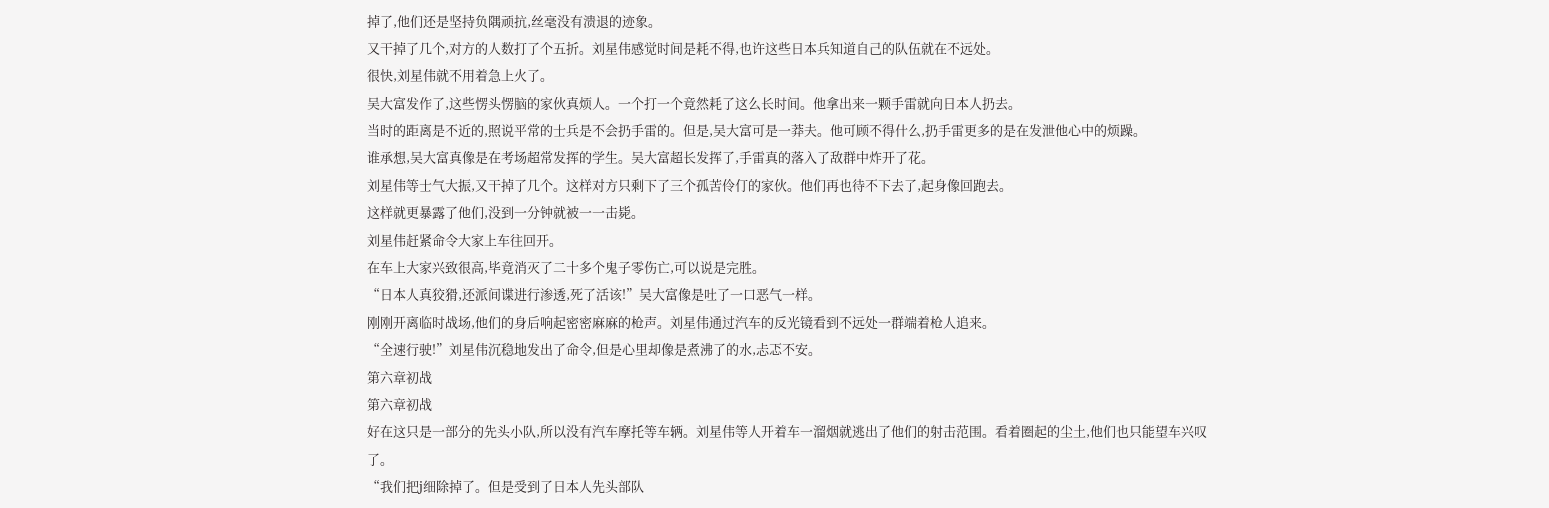掉了,他们还是坚持负隅顽抗,丝毫没有溃退的迹象。
又干掉了几个,对方的人数打了个五折。刘星伟感觉时间是耗不得,也许这些日本兵知道自己的队伍就在不远处。
很快,刘星伟就不用着急上火了。
吴大富发作了,这些愣头愣脑的家伙真烦人。一个打一个竟然耗了这么长时间。他拿出来一颗手雷就向日本人扔去。
当时的距离是不近的,照说平常的士兵是不会扔手雷的。但是,吴大富可是一莽夫。他可顾不得什么,扔手雷更多的是在发泄他心中的烦躁。
谁承想,吴大富真像是在考场超常发挥的学生。吴大富超长发挥了,手雷真的落入了敌群中炸开了花。
刘星伟等士气大振,又干掉了几个。这样对方只剩下了三个孤苦伶仃的家伙。他们再也待不下去了,起身像回跑去。
这样就更暴露了他们,没到一分钟就被一一击毙。
刘星伟赶紧命令大家上车往回开。
在车上大家兴致很高,毕竟消灭了二十多个鬼子零伤亡,可以说是完胜。
“日本人真狡猾,还派间谍进行渗透,死了活该!”吴大富像是吐了一口恶气一样。
刚刚开离临时战场,他们的身后响起密密麻麻的枪声。刘星伟通过汽车的反光镜看到不远处一群端着枪人追来。
“全速行驶!”刘星伟沉稳地发出了命令,但是心里却像是煮沸了的水,忐忑不安。
第六章初战
第六章初战
好在这只是一部分的先头小队,所以没有汽车摩托等车辆。刘星伟等人开着车一溜烟就逃出了他们的射击范围。看着圈起的尘土,他们也只能望车兴叹了。
“我们把j细除掉了。但是受到了日本人先头部队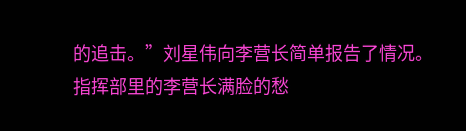的追击。”刘星伟向李营长简单报告了情况。
指挥部里的李营长满脸的愁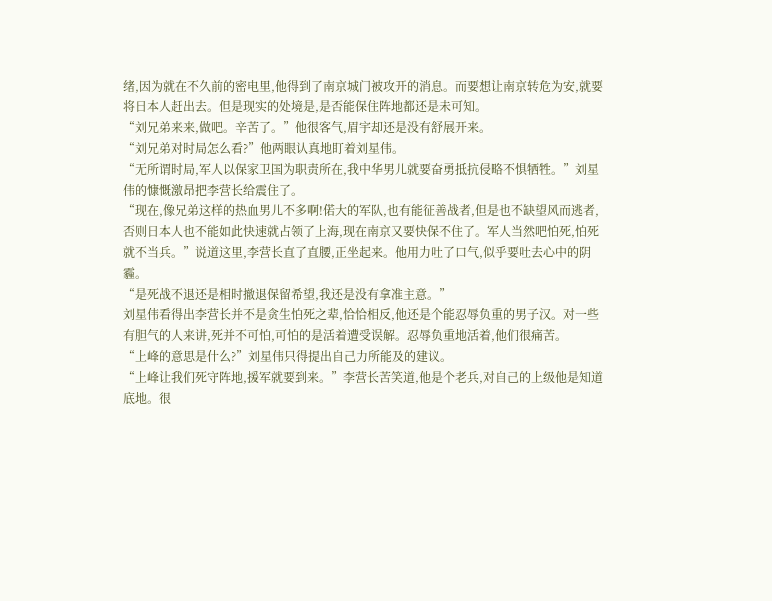绪,因为就在不久前的密电里,他得到了南京城门被攻开的消息。而要想让南京转危为安,就要将日本人赶出去。但是现实的处境是,是否能保住阵地都还是未可知。
“刘兄弟来来,做吧。辛苦了。”他很客气,眉宇却还是没有舒展开来。
“刘兄弟对时局怎么看?”他两眼认真地盯着刘星伟。
“无所谓时局,军人以保家卫国为职责所在,我中华男儿就要奋勇抵抗侵略不惧牺牲。”刘星伟的慷慨激昂把李营长给震住了。
“现在,像兄弟这样的热血男儿不多啊!偌大的军队,也有能征善战者,但是也不缺望风而逃者,否则日本人也不能如此快速就占领了上海,现在南京又要快保不住了。军人当然吧怕死,怕死就不当兵。”说道这里,李营长直了直腰,正坐起来。他用力吐了口气,似乎要吐去心中的阴霾。
“是死战不退还是相时撤退保留希望,我还是没有拿准主意。”
刘星伟看得出李营长并不是贪生怕死之辈,恰恰相反,他还是个能忍辱负重的男子汉。对一些有胆气的人来讲,死并不可怕,可怕的是活着遭受误解。忍辱负重地活着,他们很痛苦。
“上峰的意思是什么?”刘星伟只得提出自己力所能及的建议。
“上峰让我们死守阵地,援军就要到来。”李营长苦笑道,他是个老兵,对自己的上级他是知道底地。很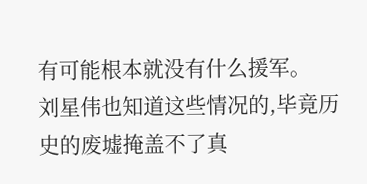有可能根本就没有什么援军。
刘星伟也知道这些情况的,毕竟历史的废墟掩盖不了真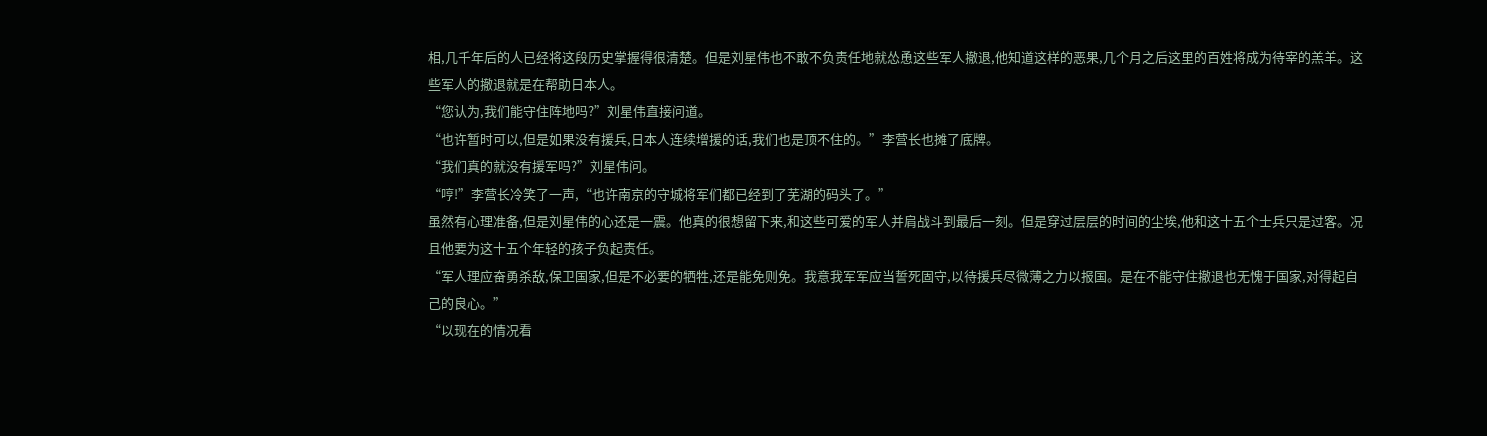相,几千年后的人已经将这段历史掌握得很清楚。但是刘星伟也不敢不负责任地就怂恿这些军人撤退,他知道这样的恶果,几个月之后这里的百姓将成为待宰的羔羊。这些军人的撤退就是在帮助日本人。
“您认为,我们能守住阵地吗?”刘星伟直接问道。
“也许暂时可以,但是如果没有援兵,日本人连续增援的话,我们也是顶不住的。”李营长也摊了底牌。
“我们真的就没有援军吗?”刘星伟问。
“哼!”李营长冷笑了一声,“也许南京的守城将军们都已经到了芜湖的码头了。”
虽然有心理准备,但是刘星伟的心还是一震。他真的很想留下来,和这些可爱的军人并肩战斗到最后一刻。但是穿过层层的时间的尘埃,他和这十五个士兵只是过客。况且他要为这十五个年轻的孩子负起责任。
“军人理应奋勇杀敌,保卫国家,但是不必要的牺牲,还是能免则免。我意我军军应当誓死固守,以待援兵尽微薄之力以报国。是在不能守住撤退也无愧于国家,对得起自己的良心。”
“以现在的情况看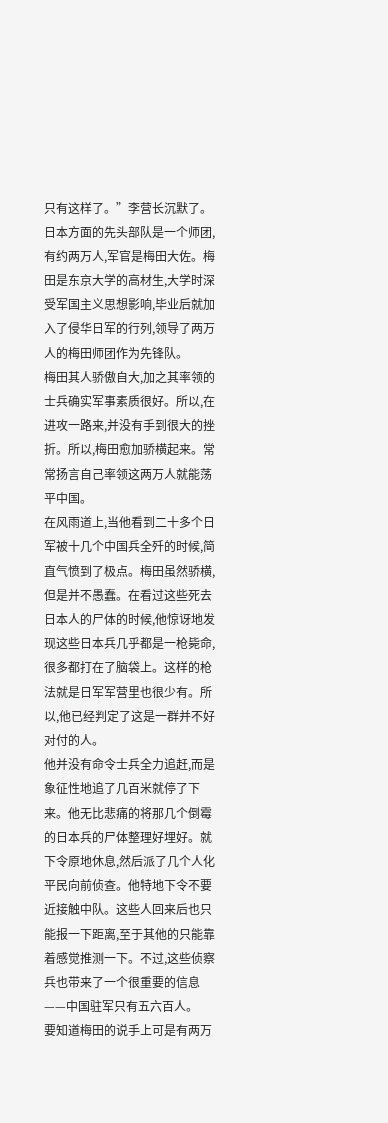只有这样了。”李营长沉默了。
日本方面的先头部队是一个师团,有约两万人,军官是梅田大佐。梅田是东京大学的高材生,大学时深受军国主义思想影响,毕业后就加入了侵华日军的行列,领导了两万人的梅田师团作为先锋队。
梅田其人骄傲自大,加之其率领的士兵确实军事素质很好。所以,在进攻一路来,并没有手到很大的挫折。所以,梅田愈加骄横起来。常常扬言自己率领这两万人就能荡平中国。
在风雨道上,当他看到二十多个日军被十几个中国兵全歼的时候,简直气愤到了极点。梅田虽然骄横,但是并不愚蠢。在看过这些死去日本人的尸体的时候,他惊讶地发现这些日本兵几乎都是一枪毙命,很多都打在了脑袋上。这样的枪法就是日军军营里也很少有。所以,他已经判定了这是一群并不好对付的人。
他并没有命令士兵全力追赶,而是象征性地追了几百米就停了下来。他无比悲痛的将那几个倒霉的日本兵的尸体整理好埋好。就下令原地休息,然后派了几个人化平民向前侦查。他特地下令不要近接触中队。这些人回来后也只能报一下距离,至于其他的只能靠着感觉推测一下。不过,这些侦察兵也带来了一个很重要的信息——中国驻军只有五六百人。
要知道梅田的说手上可是有两万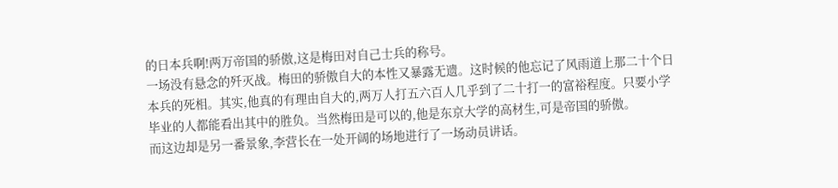的日本兵啊!两万帝国的骄傲,这是梅田对自己士兵的称号。
一场没有悬念的歼灭战。梅田的骄傲自大的本性又暴露无遗。这时候的他忘记了风雨道上那二十个日本兵的死相。其实,他真的有理由自大的,两万人打五六百人几乎到了二十打一的富裕程度。只要小学毕业的人都能看出其中的胜负。当然梅田是可以的,他是东京大学的高材生,可是帝国的骄傲。
而这边却是另一番景象,李营长在一处开阔的场地进行了一场动员讲话。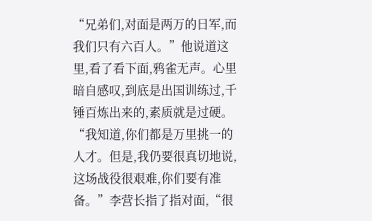“兄弟们,对面是两万的日军,而我们只有六百人。”他说道这里,看了看下面,鸦雀无声。心里暗自感叹,到底是出国训练过,千锤百炼出来的,素质就是过硬。
“我知道,你们都是万里挑一的人才。但是,我仍要很真切地说,这场战役很艰难,你们要有准备。”李营长指了指对面,“很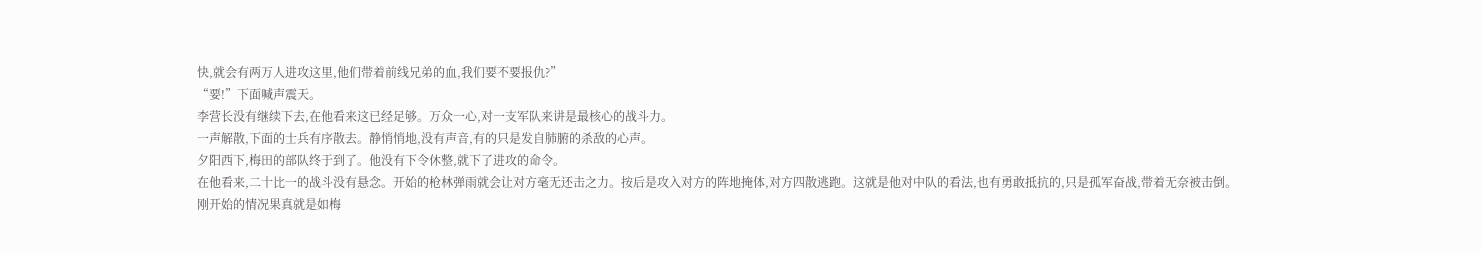快,就会有两万人进攻这里,他们带着前线兄弟的血,我们要不要报仇?”
“要!”下面喊声震天。
李营长没有继续下去,在他看来这已经足够。万众一心,对一支军队来讲是最核心的战斗力。
一声解散,下面的士兵有序散去。静悄悄地,没有声音,有的只是发自肺腑的杀敌的心声。
夕阳西下,梅田的部队终于到了。他没有下令休整,就下了进攻的命令。
在他看来,二十比一的战斗没有悬念。开始的枪林弹雨就会让对方毫无还击之力。按后是攻入对方的阵地掩体,对方四散逃跑。这就是他对中队的看法,也有勇敢抵抗的,只是孤军奋战,带着无奈被击倒。
刚开始的情况果真就是如梅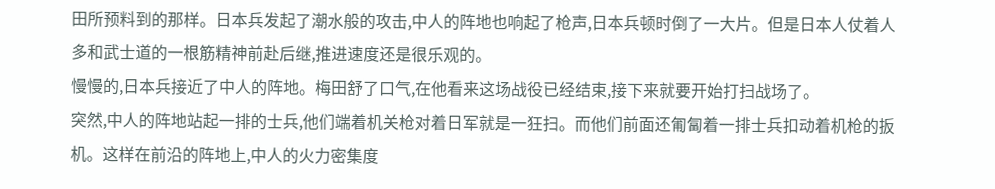田所预料到的那样。日本兵发起了潮水般的攻击,中人的阵地也响起了枪声,日本兵顿时倒了一大片。但是日本人仗着人多和武士道的一根筋精神前赴后继,推进速度还是很乐观的。
慢慢的,日本兵接近了中人的阵地。梅田舒了口气,在他看来这场战役已经结束,接下来就要开始打扫战场了。
突然,中人的阵地站起一排的士兵,他们端着机关枪对着日军就是一狂扫。而他们前面还匍匐着一排士兵扣动着机枪的扳机。这样在前沿的阵地上,中人的火力密集度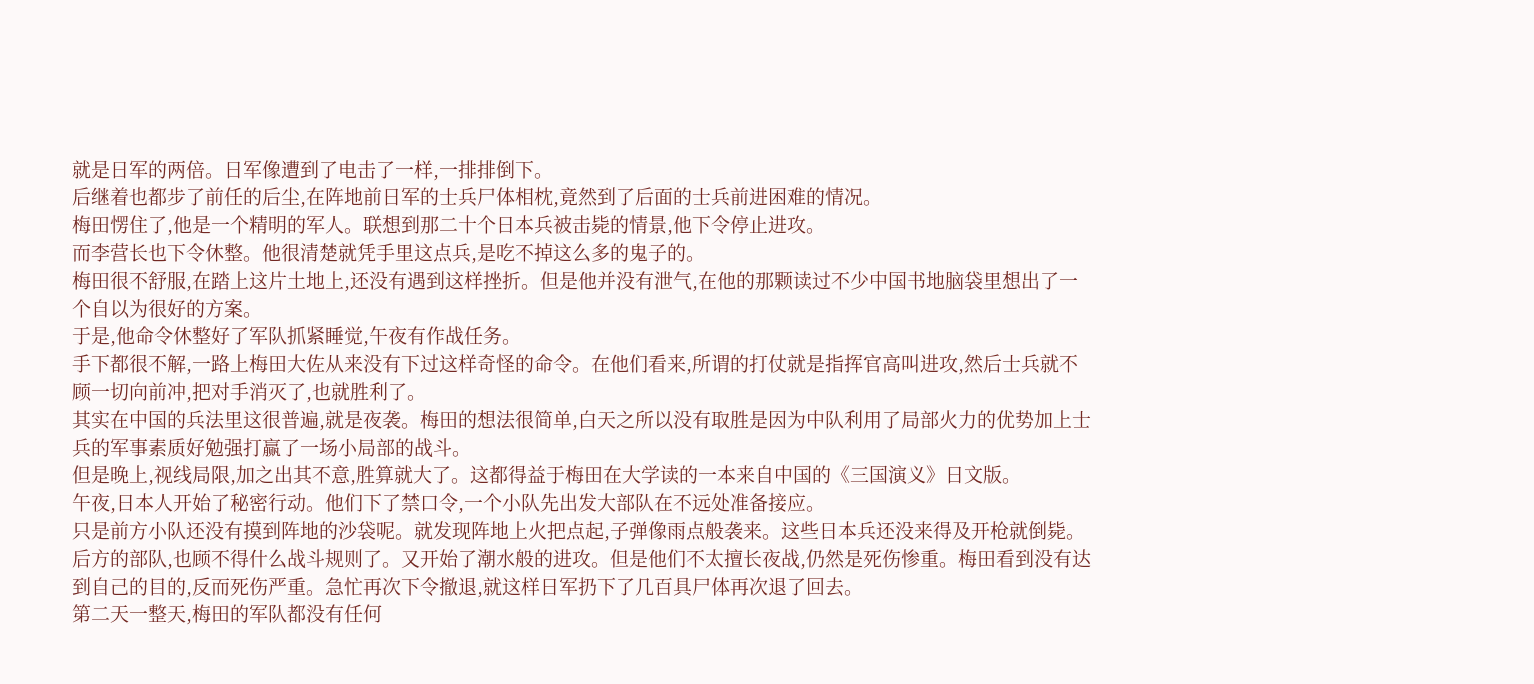就是日军的两倍。日军像遭到了电击了一样,一排排倒下。
后继着也都步了前任的后尘,在阵地前日军的士兵尸体相枕,竟然到了后面的士兵前进困难的情况。
梅田愣住了,他是一个精明的军人。联想到那二十个日本兵被击毙的情景,他下令停止进攻。
而李营长也下令休整。他很清楚就凭手里这点兵,是吃不掉这么多的鬼子的。
梅田很不舒服,在踏上这片土地上,还没有遇到这样挫折。但是他并没有泄气,在他的那颗读过不少中国书地脑袋里想出了一个自以为很好的方案。
于是,他命令休整好了军队抓紧睡觉,午夜有作战任务。
手下都很不解,一路上梅田大佐从来没有下过这样奇怪的命令。在他们看来,所谓的打仗就是指挥官高叫进攻,然后士兵就不顾一切向前冲,把对手消灭了,也就胜利了。
其实在中国的兵法里这很普遍,就是夜袭。梅田的想法很简单,白天之所以没有取胜是因为中队利用了局部火力的优势加上士兵的军事素质好勉强打赢了一场小局部的战斗。
但是晚上,视线局限,加之出其不意,胜算就大了。这都得益于梅田在大学读的一本来自中国的《三国演义》日文版。
午夜,日本人开始了秘密行动。他们下了禁口令,一个小队先出发大部队在不远处准备接应。
只是前方小队还没有摸到阵地的沙袋呢。就发现阵地上火把点起,子弹像雨点般袭来。这些日本兵还没来得及开枪就倒毙。
后方的部队,也顾不得什么战斗规则了。又开始了潮水般的进攻。但是他们不太擅长夜战,仍然是死伤惨重。梅田看到没有达到自己的目的,反而死伤严重。急忙再次下令撤退,就这样日军扔下了几百具尸体再次退了回去。
第二天一整天,梅田的军队都没有任何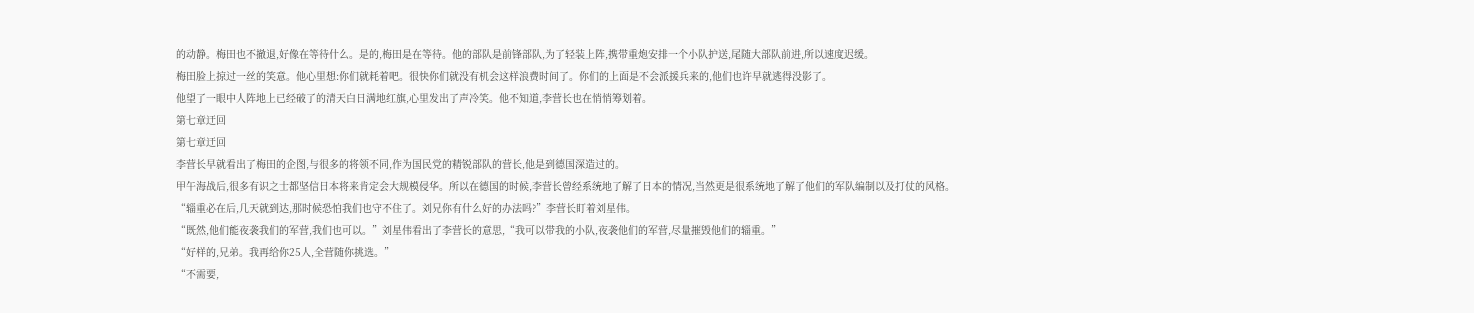的动静。梅田也不撤退,好像在等待什么。是的,梅田是在等待。他的部队是前锋部队,为了轻装上阵,携带重炮安排一个小队护送,尾随大部队前进,所以速度迟缓。
梅田脸上掠过一丝的笑意。他心里想:你们就耗着吧。很快你们就没有机会这样浪费时间了。你们的上面是不会派援兵来的,他们也许早就逃得没影了。
他望了一眼中人阵地上已经破了的清天白日满地红旗,心里发出了声冷笑。他不知道,李营长也在悄悄筹划着。
第七章迂回
第七章迂回
李营长早就看出了梅田的企图,与很多的将领不同,作为国民党的精锐部队的营长,他是到德国深造过的。
甲午海战后,很多有识之士都坚信日本将来肯定会大规模侵华。所以在德国的时候,李营长曾经系统地了解了日本的情况,当然更是很系统地了解了他们的军队编制以及打仗的风格。
“辎重必在后,几天就到达,那时候恐怕我们也守不住了。刘兄你有什么好的办法吗?”李营长盯着刘星伟。
“既然,他们能夜袭我们的军营,我们也可以。”刘星伟看出了李营长的意思,“我可以带我的小队,夜袭他们的军营,尽量摧毁他们的辎重。”
“好样的,兄弟。我再给你25人,全营随你挑选。”
“不需要,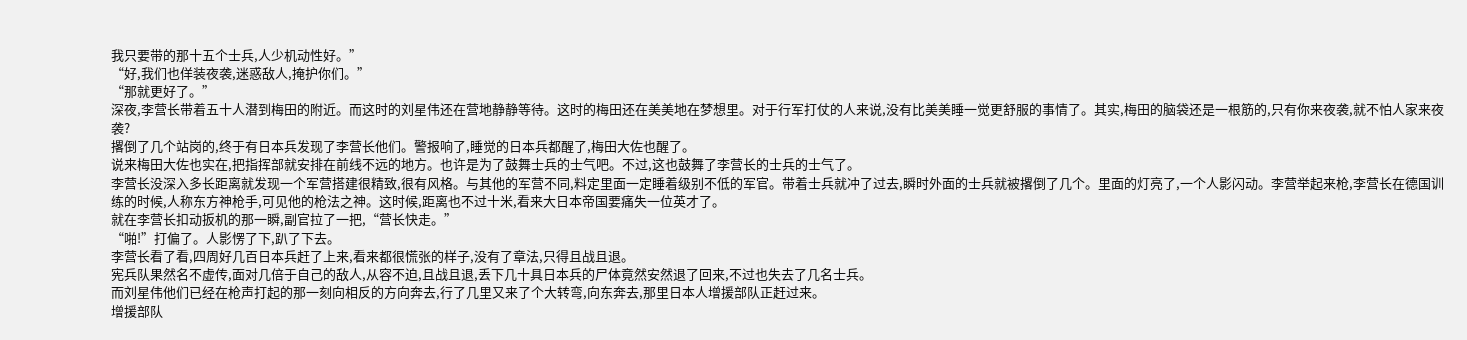我只要带的那十五个士兵,人少机动性好。”
“好,我们也佯装夜袭,迷惑敌人,掩护你们。”
“那就更好了。”
深夜,李营长带着五十人潜到梅田的附近。而这时的刘星伟还在营地静静等待。这时的梅田还在美美地在梦想里。对于行军打仗的人来说,没有比美美睡一觉更舒服的事情了。其实,梅田的脑袋还是一根筋的,只有你来夜袭,就不怕人家来夜袭?
撂倒了几个站岗的,终于有日本兵发现了李营长他们。警报响了,睡觉的日本兵都醒了,梅田大佐也醒了。
说来梅田大佐也实在,把指挥部就安排在前线不远的地方。也许是为了鼓舞士兵的士气吧。不过,这也鼓舞了李营长的士兵的士气了。
李营长没深入多长距离就发现一个军营搭建很精致,很有风格。与其他的军营不同,料定里面一定睡着级别不低的军官。带着士兵就冲了过去,瞬时外面的士兵就被撂倒了几个。里面的灯亮了,一个人影闪动。李营举起来枪,李营长在德国训练的时候,人称东方神枪手,可见他的枪法之神。这时候,距离也不过十米,看来大日本帝国要痛失一位英才了。
就在李营长扣动扳机的那一瞬,副官拉了一把,“营长快走。”
“啪!”打偏了。人影愣了下,趴了下去。
李营长看了看,四周好几百日本兵赶了上来,看来都很慌张的样子,没有了章法,只得且战且退。
宪兵队果然名不虚传,面对几倍于自己的敌人,从容不迫,且战且退,丢下几十具日本兵的尸体竟然安然退了回来,不过也失去了几名士兵。
而刘星伟他们已经在枪声打起的那一刻向相反的方向奔去,行了几里又来了个大转弯,向东奔去,那里日本人增援部队正赶过来。
增援部队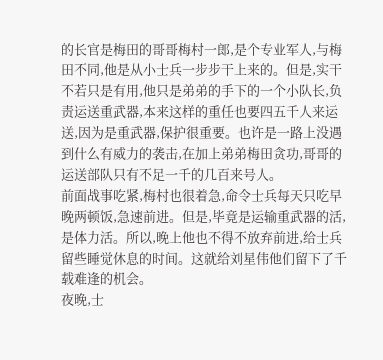的长官是梅田的哥哥梅村一郎,是个专业军人,与梅田不同,他是从小士兵一步步干上来的。但是,实干不若只是有用,他只是弟弟的手下的一个小队长,负责运送重武器,本来这样的重任也要四五千人来运送,因为是重武器,保护很重要。也许是一路上没遇到什么有威力的袭击,在加上弟弟梅田贪功,哥哥的运送部队只有不足一千的几百来号人。
前面战事吃紧,梅村也很着急,命令士兵每天只吃早晚两顿饭,急速前进。但是,毕竟是运输重武器的活,是体力活。所以,晚上他也不得不放弃前进,给士兵留些睡觉休息的时间。这就给刘星伟他们留下了千载难逢的机会。
夜晚,士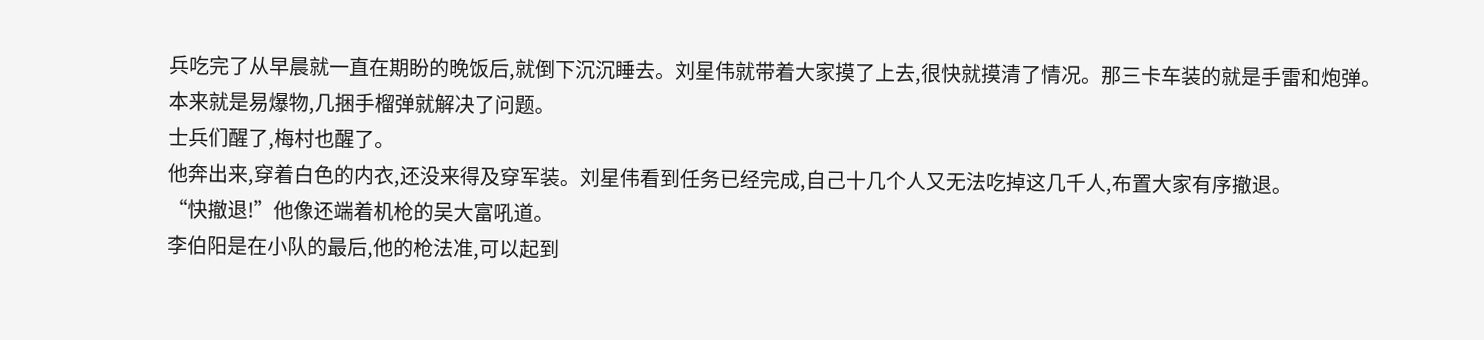兵吃完了从早晨就一直在期盼的晚饭后,就倒下沉沉睡去。刘星伟就带着大家摸了上去,很快就摸清了情况。那三卡车装的就是手雷和炮弹。
本来就是易爆物,几捆手榴弹就解决了问题。
士兵们醒了,梅村也醒了。
他奔出来,穿着白色的内衣,还没来得及穿军装。刘星伟看到任务已经完成,自己十几个人又无法吃掉这几千人,布置大家有序撤退。
“快撤退!”他像还端着机枪的吴大富吼道。
李伯阳是在小队的最后,他的枪法准,可以起到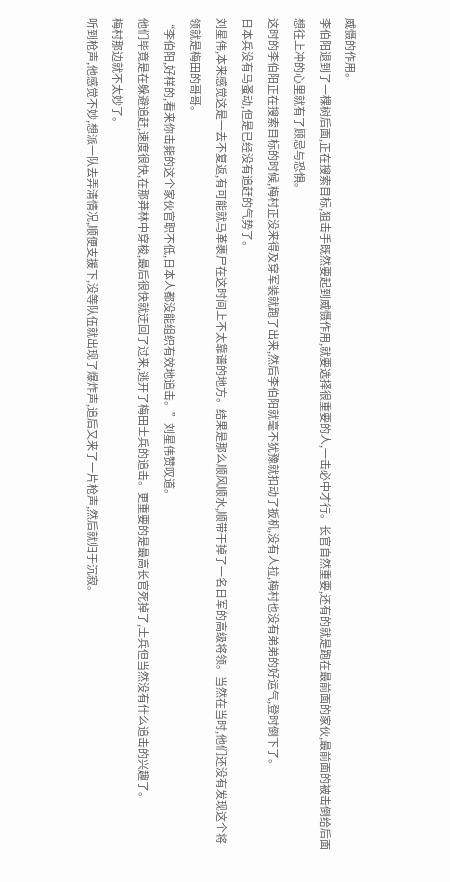威慑的作用。
李伯阳退到了一棵树后面,正在搜索目标,狙击手既然要起到威慑作用,就要选择很重要的人,一击必中才行。长官自然重要,还有的就是跑在最前面的家伙,最前面的被击倒给后面想往上冲的心里就有了顾忌与恐惧。
这时的李伯阳正在搜索目标的时候,梅村正没来得及穿军装就跑了出来,然后李伯阳就毫不犹豫就扣动了扳机,没有人拉,梅村也没有弟弟的好运气,登时倒下了。
日本兵没有马蚤动,但是已经没有追赶的气势了。
刘星伟,本来感觉这是一去不复返,有可能就马革裹尸在这时间上不太靠谱的地方。结果是那么顺风顺水,顺带干掉了一名日军的高级将领。当然在当时,他们还没有发现这个将领就是梅田的哥哥。
“李伯阳,好样的,看来你击毙的这个家伙官职不低,日本人都没能组织有效地追击。”刘星伟赞叹道。
他们毕竟是在躲避追赶,速度很快,在那莽林中穿梭,最后很快就迂回了过来,逃开了梅田士兵的追击。更重要的是最高长官死掉了,士兵但当然没有什么追击的兴趣了。
梅村那边就不太妙了。
听到枪声,他感觉不妙,想派一队去弄清情况,顺便支援下,没等队伍就出现了爆炸声,追后又来了一片枪声,然后就归于沉寂。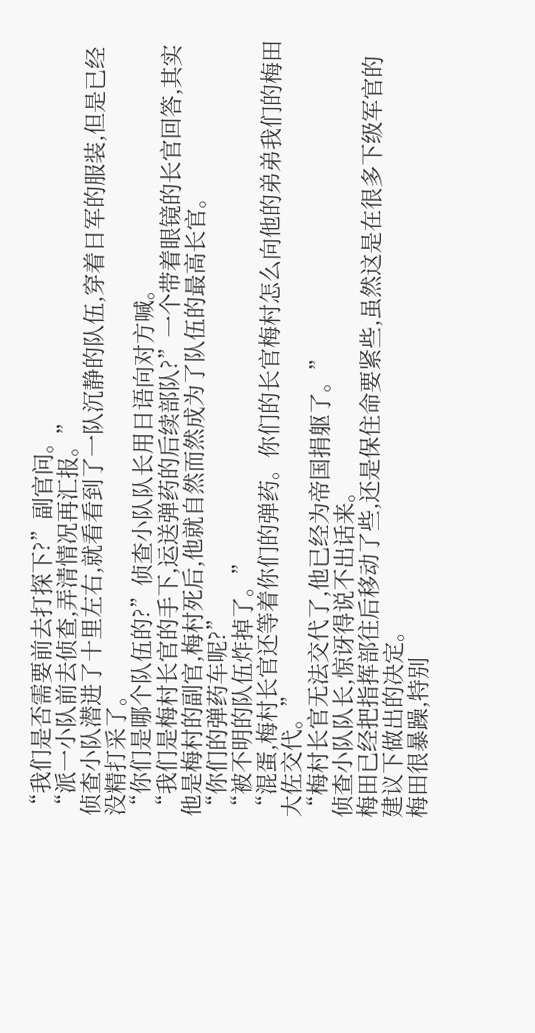“我们是否需要前去打探下?”副官问。
“派一小队前去侦查,弄清情况再汇报。”
侦查小队潜进了十里左右,就看看到了一队沉静的队伍,穿着日军的服装,但是已经没精打采了。
“你们是哪个队伍的?”侦查小队队长用日语向对方喊。
“我们是梅村长官的手下,运送弹药的后续部队?”一个带着眼镜的长官回答,其实他是梅村的副官,梅村死后,他就自然而然成为了队伍的最高长官。
“你们的弹药车呢?”
“被不明的队伍炸掉了。”
“混蛋,梅村长官还等着你们的弹药。你们的长官梅村怎么向他的弟弟我们的梅田大佐交代。”
“梅村长官无法交代了,他已经为帝国捐躯了。”
侦查小队队长,惊讶得说不出话来。
梅田已经把指挥部往后移动了些,还是保住命要紧些,虽然这是在很多下级军官的建议下做出的决定。
梅田很暴躁,特别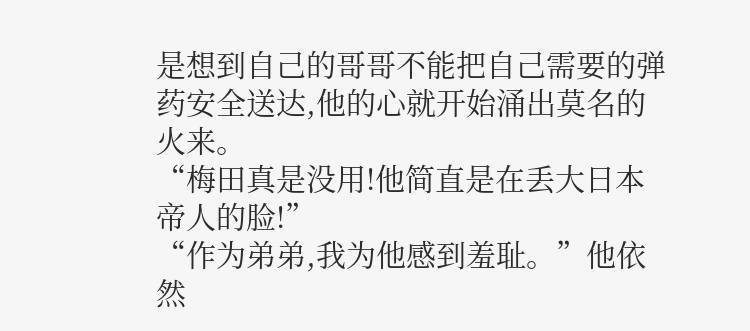是想到自己的哥哥不能把自己需要的弹药安全送达,他的心就开始涌出莫名的火来。
“梅田真是没用!他简直是在丢大日本帝人的脸!”
“作为弟弟,我为他感到羞耻。”他依然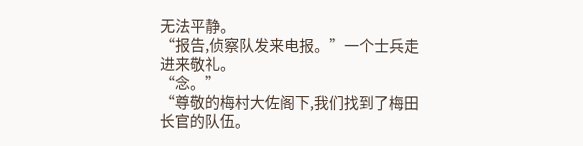无法平静。
“报告,侦察队发来电报。”一个士兵走进来敬礼。
“念。”
“尊敬的梅村大佐阁下,我们找到了梅田长官的队伍。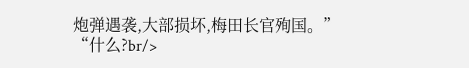炮弹遇袭,大部损坏,梅田长官殉国。”
“什么?br/>